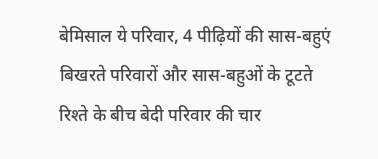बेमिसाल ये परिवार, 4 पीढ़ियों की सास-बहुएं
बिखरते परिवारों और सास-बहुओं के टूटते रिश्ते के बीच बेदी परिवार की चार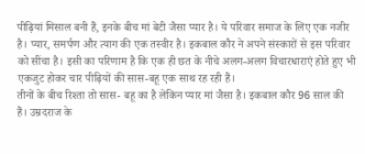पीढ़ियां मिसाल बनी हैं, इनके बीच मां बेटी जैसा प्यार है। ये परिवार समाज के लिए एक नजीर है। प्यार, समर्पण और त्याग की एक तस्वीर है। इकबाल कौर ने अपने संस्कारों से इस परिवार को सींचा है। इसी का परिणाम है कि एक ही छत के नीचे अलग-अलग विचारधाराएं होते हुए भी एकजुट होकर चार पीढ़ियों की सास-बहू एक साथ रह रही हैं।
तीनों के बीच रिश्ता तो सास- बहू का है लेकिन प्यार मां जैसा है। इकबाल कौर 96 साल की हैं। उम्रदराज के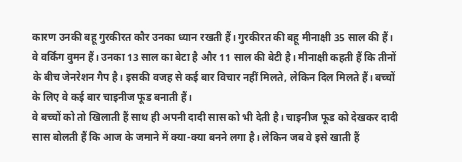कारण उनकी बहू गुरकीरत कौर उनका ध्यान रखती हैं। गुरकीरत की बहू मीनाक्षी 35 साल की हैं। वे वर्किंग वुमन हैं। उनका 13 साल का बेटा है और 11 साल की बेटी है। मीनाक्षी कहती हैं कि तीनों के बीच जेनरेशन गैप है। इसकी वजह से कई बार विचार नहीं मिलते, लेकिन दिल मिलते हैं। बच्चों के लिए वे कई बार चाइनीज फूड बनाती हैं।
वे बच्चों को तो खिलाती हैं साथ ही अपनी दादी सास को भी देती है। चाइनीज फूड को देखकर दादी सास बोलती हैं कि आज के जमाने में क्या-क्या बनने लगा है। लेकिन जब वे इसे खाती हैं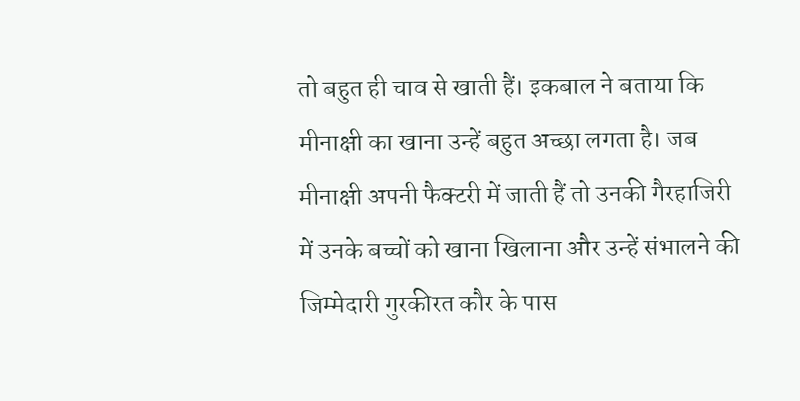तो बहुत ही चाव से खाती हैं। इकबाल ने बताया कि मीनाक्षी का खाना उन्हें बहुत अच्छा लगता है। जब मीनाक्षी अपनी फैक्टरी में जाती हैं तो उनकी गैरहाजिरी में उनके बच्चों को खाना खिलाना और उन्हें संभालने की जिम्मेदारी गुरकीरत कौर के पास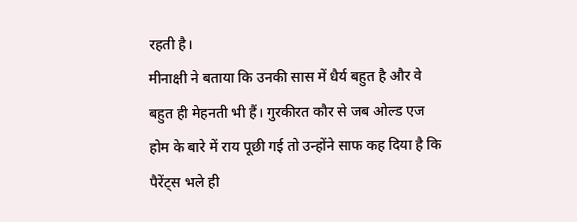रहती है।
मीनाक्षी ने बताया कि उनकी सास में धैर्य बहुत है और वे बहुत ही मेहनती भी हैं। गुरकीरत कौर से जब ओल्ड एज होम के बारे में राय पूछी गई तो उन्होंने साफ कह दिया है कि पैरेंट्स भले ही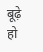बूढ़े हो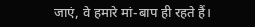जाएं, वे हमारे मां-बाप ही रहते हैं।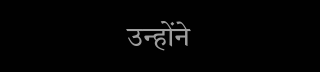उन्होंने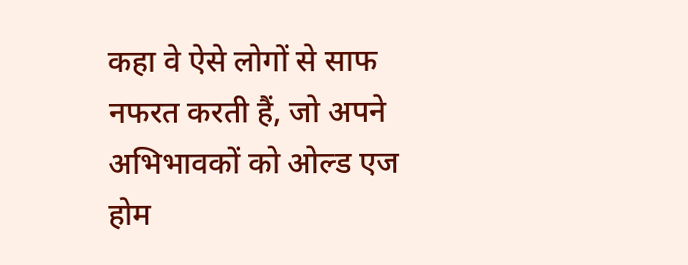कहा वे ऐसे लोगों से साफ नफरत करती हैं, जो अपने अभिभावकों को ओल्ड एज होम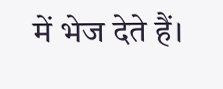में भेज देते हैं।